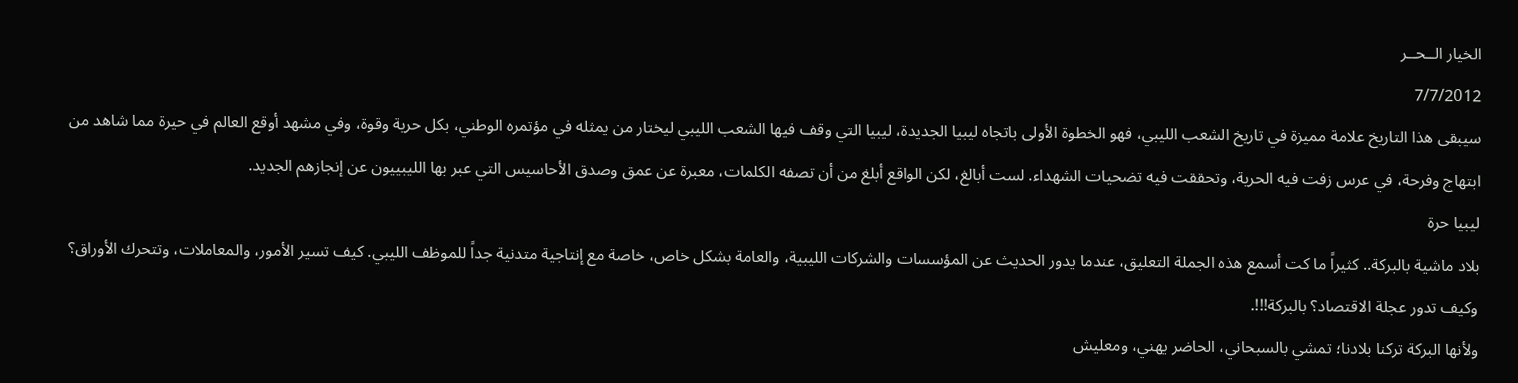الخيار الــحــر
7/7/2012
سيبقى هذا التاريخ علامة مميزة في تاريخ الشعب الليبي، فهو الخطوة الأولى باتجاه ليبيا الجديدة، ليبيا التي وقف فيها الشعب الليبي ليختار من يمثله في مؤتمره الوطني، بكل حرية وقوة، وفي مشهد أوقع العالم في حيرة مما شاهد من ابتهاج وفرحة، في عرس زفت فيه الحرية، وتحققت فيه تضحيات الشهداء. لست أبالغ، لكن الواقع أبلغ من أن تصفه الكلمات، معبرة عن عمق وصدق الأحاسيس التي عبر بها الليبييون عن إنجازهم الجديد.
ليبيا حرة
بلاد ماشية بالبركة.. كثيراً ما كت أسمع هذه الجملة التعليق، عندما يدور الحديث عن المؤسسات والشركات الليبية، والعامة بشكل خاص، خاصة مع إنتاجية متدنية جداً للموظف الليبي. كيف تسير الأمور، والمعاملات، وتتحرك الأوراق؟ وكيف تدور عجلة الاقتصاد؟ بالبركة!!!.
ولأنها البركة تركنا بلادنا؛ تمشي بالسبحاني، الحاضر يهني، ومعليش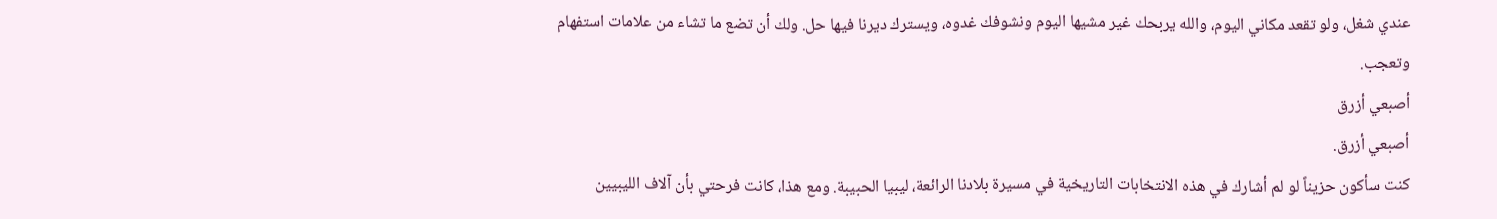عندي شغل، ولو تقعد مكاني اليوم، والله يربحك غير مشيها اليوم ونشوفك غدوه، ويسترك ديرنا فيها حل. ولك أن تضع ما تشاء من علامات استفهام وتعجب.
أصبعي أزرق
أصبعي أزرق.
كنت سأكون حزيناً لو لم أشارك في هذه الانتخابات التاريخية في مسيرة بلادنا الرائعة، ليبيا الحبيبة. ومع هذا، كانت فرحتي بأن آلاف الليبيين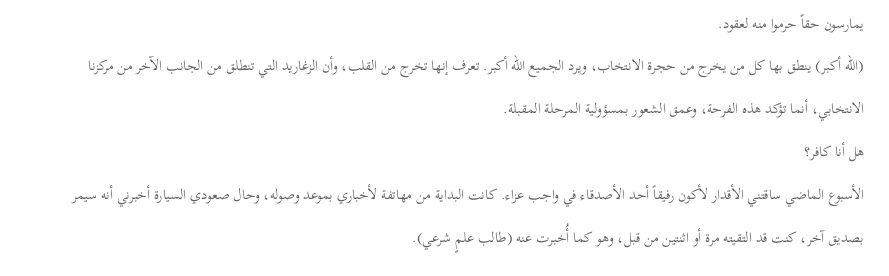يمارسون حقاً حرموا منه لعقود.
(الله أكبر) ينطق بها كل من يخرج من حجرة الانتخاب، ويرد الجميع الله أكبر. تعرف إنها تخرج من القلب، وأن الزغاريد التي تنطلق من الجانب الآخر من مركزنا الانتخابي، أنما تؤكد هذه الفرحة، وعمق الشعور بمسؤولية المرحلة المقبلة.
هل أنا كافر؟
الأسبوع الماضي ساقتني الأقدار لأكون رفيقاً أحد الأصدقاء في واجب عزاء. كانت البداية من مهاتفة لأخباري بموعد وصوله، وحال صعودي السيارة أخبرني أنه سيمر بصديق آخر، كنت قد التقيته مرة أو اثنتين من قبل، وهو كما أُخبرت عنه (طالب علمٍ شرعي).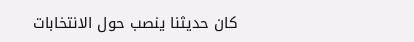كان حديثنا ينصب حول الانتخابات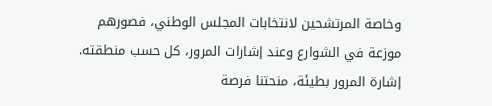وخاصة المرتشحين لانتخابات المجلس الوطني، فصورهم موزعة في الشوارع وعند إشارات المرور، كل حسب منطقته. إشارة المرور بطيئة، منحتنا فرصة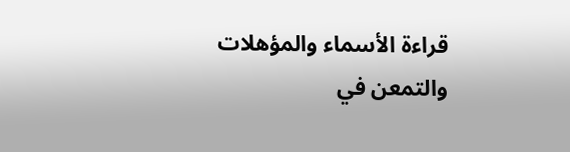قراءة الأسماء والمؤهلات والتمعن في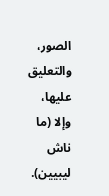الصور، والتعليق عليها، وإلا (ما ناش ليبيين).